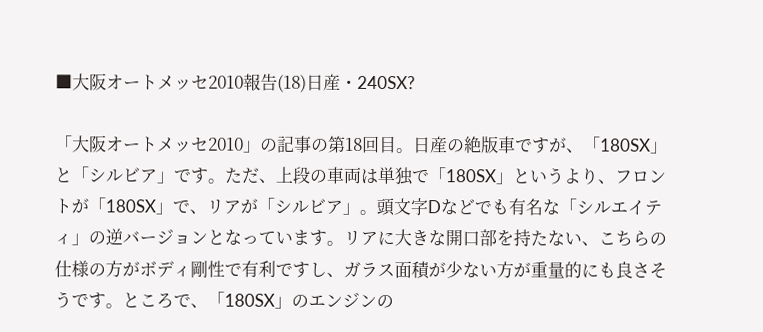■大阪オートメッセ2010報告(18)日産・240SX?

「大阪オートメッセ2010」の記事の第18回目。日産の絶版車ですが、「180SX」と「シルビア」です。ただ、上段の車両は単独で「180SX」というより、フロントが「180SX」で、リアが「シルビア」。頭文字Dなどでも有名な「シルエイティ」の逆バージョンとなっています。リアに大きな開口部を持たない、こちらの仕様の方がボディ剛性で有利ですし、ガラス面積が少ない方が重量的にも良さそうです。ところで、「180SX」のエンジンの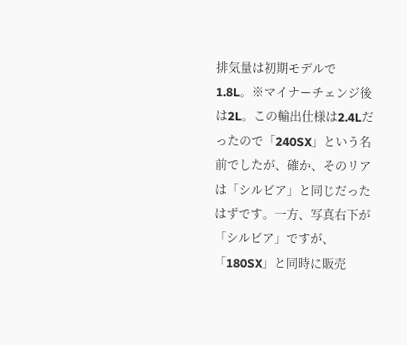排気量は初期モデルで1.8L。※マイナーチェンジ後は2L。この輸出仕様は2.4Lだったので「240SX」という名前でしたが、確か、そのリアは「シルビア」と同じだったはずです。一方、写真右下が「シルビア」ですが、「180SX」と同時に販売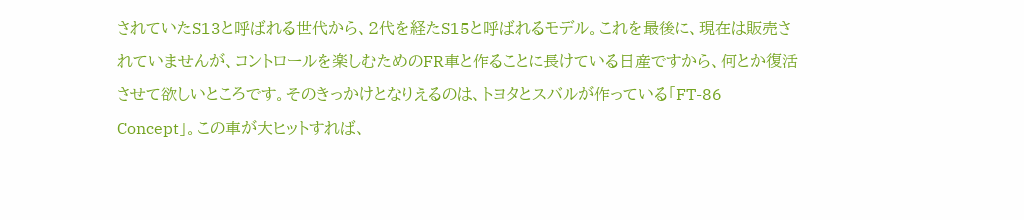されていたS13と呼ばれる世代から、2代を経たS15と呼ばれるモデル。これを最後に、現在は販売されていませんが、コントロールを楽しむためのFR車と作ることに長けている日産ですから、何とか復活させて欲しいところです。そのきっかけとなりえるのは、トヨタとスバルが作っている「FT-86 Concept」。この車が大ヒットすれば、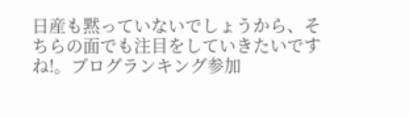日産も黙っていないでしょうから、そちらの面でも注目をしていきたいですね!。ブログランキング参加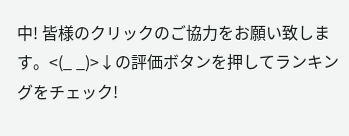中! 皆様のクリックのご協力をお願い致します。<(_ _)>↓の評価ボタンを押してランキングをチェック!